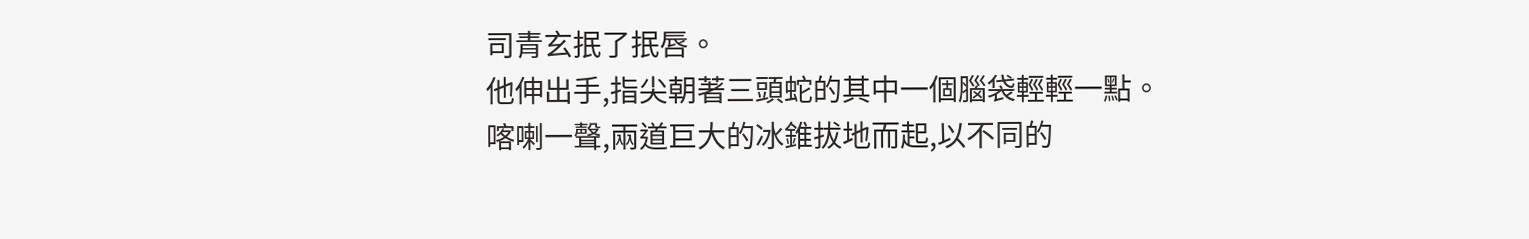司青玄抿了抿唇。
他伸出手,指尖朝著三頭蛇的其中一個腦袋輕輕一點。
喀喇一聲,兩道巨大的冰錐拔地而起,以不同的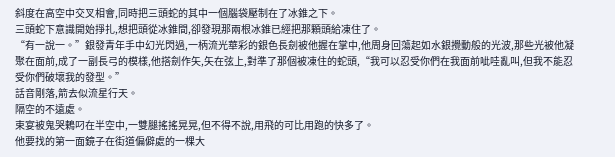斜度在高空中交叉相會,同時把三頭蛇的其中一個腦袋壓制在了冰錐之下。
三頭蛇下意識開始掙扎,想把頭從冰錐間,卻發現那兩根冰錐已經把那顆頭給凍住了。
“有一說一。”銀發青年手中幻光閃過,一柄流光華彩的銀色長劍被他握在掌中,他周身回蕩起如水銀攪動般的光波,那些光被他凝聚在面前,成了一副長弓的模樣,他搭劍作矢,矢在弦上,對準了那個被凍住的蛇頭,“我可以忍受你們在我面前呲哇亂叫,但我不能忍受你們破壞我的發型。”
話音剛落,箭去似流星行天。
隔空的不遠處。
束宴被鬼哭鶇叼在半空中,一雙腿搖搖晃晃,但不得不說,用飛的可比用跑的快多了。
他要找的第一面鏡子在街道偏僻處的一棵大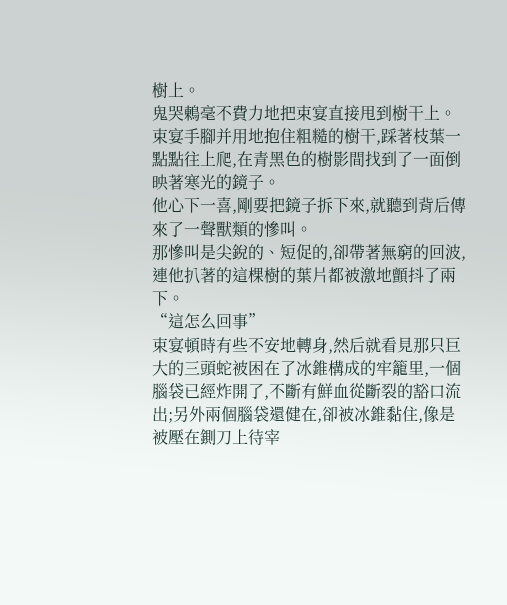樹上。
鬼哭鶇毫不費力地把束宴直接甩到樹干上。束宴手腳并用地抱住粗糙的樹干,踩著枝葉一點點往上爬,在青黑色的樹影間找到了一面倒映著寒光的鏡子。
他心下一喜,剛要把鏡子拆下來,就聽到背后傳來了一聲獸類的慘叫。
那慘叫是尖銳的、短促的,卻帶著無窮的回波,連他扒著的這棵樹的葉片都被激地顫抖了兩下。
“這怎么回事”
束宴頓時有些不安地轉身,然后就看見那只巨大的三頭蛇被困在了冰錐構成的牢籠里,一個腦袋已經炸開了,不斷有鮮血從斷裂的豁口流出;另外兩個腦袋還健在,卻被冰錐黏住,像是被壓在鍘刀上待宰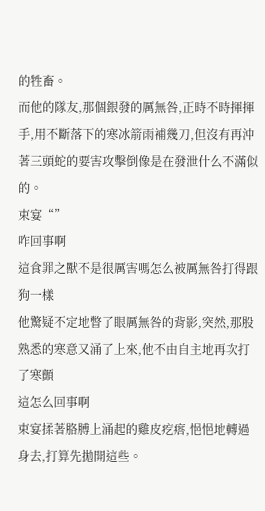的牲畜。
而他的隊友,那個銀發的厲無咎,正時不時揮揮手,用不斷落下的寒冰箭雨補幾刀,但沒有再沖著三頭蛇的要害攻擊倒像是在發泄什么不滿似的。
束宴“”
咋回事啊
這食罪之獸不是很厲害嗎怎么被厲無咎打得跟狗一樣
他驚疑不定地瞥了眼厲無咎的背影,突然,那股熟悉的寒意又涌了上來,他不由自主地再次打了寒顫
這怎么回事啊
束宴揉著胳膊上涌起的雞皮疙瘩,悒悒地轉過身去,打算先拋開這些。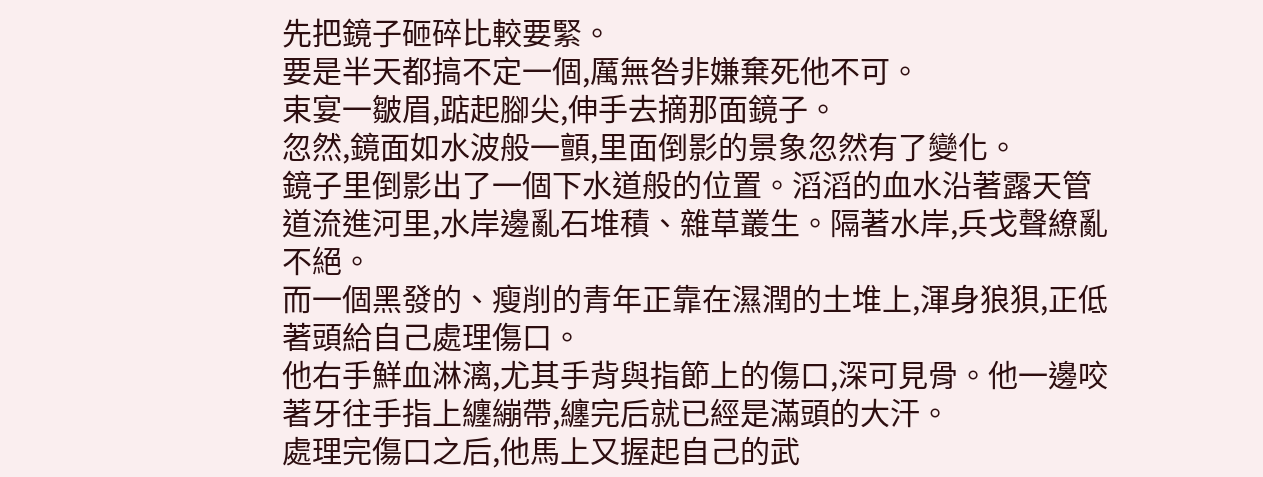先把鏡子砸碎比較要緊。
要是半天都搞不定一個,厲無咎非嫌棄死他不可。
束宴一皺眉,踮起腳尖,伸手去摘那面鏡子。
忽然,鏡面如水波般一顫,里面倒影的景象忽然有了變化。
鏡子里倒影出了一個下水道般的位置。滔滔的血水沿著露天管道流進河里,水岸邊亂石堆積、雜草叢生。隔著水岸,兵戈聲繚亂不絕。
而一個黑發的、瘦削的青年正靠在濕潤的土堆上,渾身狼狽,正低著頭給自己處理傷口。
他右手鮮血淋漓,尤其手背與指節上的傷口,深可見骨。他一邊咬著牙往手指上纏繃帶,纏完后就已經是滿頭的大汗。
處理完傷口之后,他馬上又握起自己的武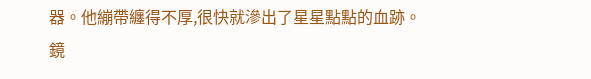器。他繃帶纏得不厚,很快就滲出了星星點點的血跡。
鏡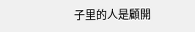子里的人是顧開